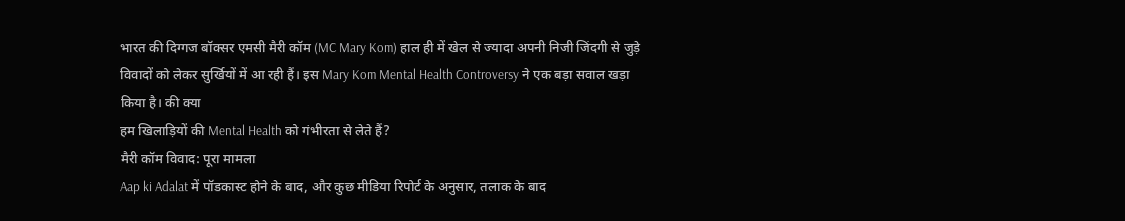भारत की दिग्गज बॉक्सर एमसी मैरी कॉम (MC Mary Kom) हाल ही में खेल से ज्यादा अपनी निजी जिंदगी से जुड़े विवादों को लेकर सुर्खियों में आ रही हैं। इस Mary Kom Mental Health Controversy ने एक बड़ा सवाल खड़ा किया है। की क्या
हम खिलाड़ियों की Mental Health को गंभीरता से लेते हैं?
मैरी कॉम विवाद: पूरा मामला
Aap ki Adalat में पॉडकास्ट होने के बाद, और कुछ मीडिया रिपोर्ट के अनुसार, तलाक के बाद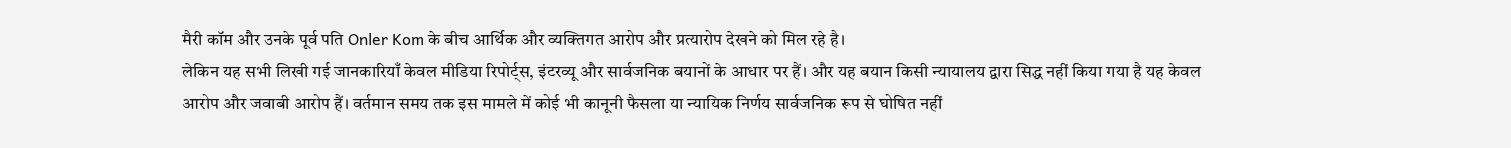मैरी कॉम और उनके पूर्व पति Onler Kom के बीच आर्थिक और व्यक्तिगत आरोप और प्रत्यारोप देखने को मिल रहे है।
लेकिन यह सभी लिखी गई जानकारियाँ केवल मीडिया रिपोर्ट्स, इंटरव्यू और सार्वजनिक बयानों के आधार पर हैं। और यह बयान किसी न्यायालय द्वारा सिद्ध नहीं किया गया है यह केवल आरोप और जवाबी आरोप हैं। वर्तमान समय तक इस मामले में कोई भी कानूनी फैसला या न्यायिक निर्णय सार्वजनिक रूप से घोषित नहीं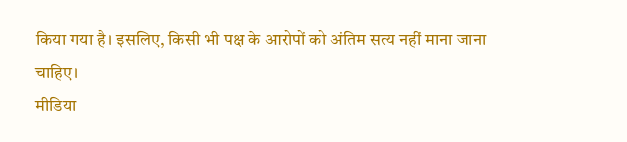किया गया है। इसलिए, किसी भी पक्ष के आरोपों को अंतिम सत्य नहीं माना जाना चाहिए।
मीडिया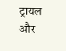ट्रायल और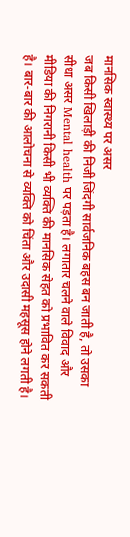मानसिक स्वास्थ्य पर असर
जब किसी खिलाड़ी की निजी जिंदगी सार्वजनिक बहस बन जाती है, तो उसका सीधा असर Mental health पर पड़ता है। लगातार चलने वाले विवाद और मीडिया की निगरानी किसी भी व्यक्ति की मानसिक सेहत को प्रभावित कर सकती है। बार-बार की आलोचना से व्यक्ति को चिंता और उदासी महसूस होने लगती है।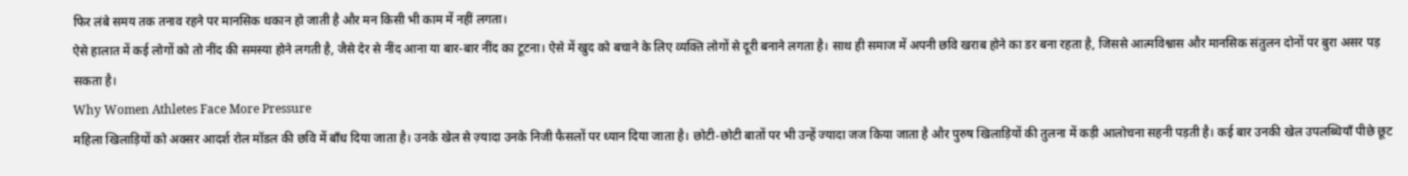फिर लंबे समय तक तनाव रहने पर मानसिक थकान हो जाती है और मन किसी भी काम में नहीं लगता।
ऐसे हालात में कई लोगों को तो नींद की समस्या होने लगती है, जैसे देर से नींद आना या बार-बार नींद का टूटना। ऐसे में खुद को बचाने के लिए व्यक्ति लोगों से दूरी बनाने लगता है। साथ ही समाज में अपनी छवि खराब होने का डर बना रहता है, जिससे आत्मविश्वास और मानसिक संतुलन दोनों पर बुरा असर पड़ सकता है।
Why Women Athletes Face More Pressure
महिला खिलाड़ियों को अक्सर आदर्श रोल मॉडल की छवि में बाँध दिया जाता है। उनके खेल से ज़्यादा उनके निजी फैसलों पर ध्यान दिया जाता है। छोटी-छोटी बातों पर भी उन्हें ज्यादा जज किया जाता है और पुरुष खिलाड़ियों की तुलना में कड़ी आलोचना सहनी पड़ती है। कई बार उनकी खेल उपलब्धियाँ पीछे छूट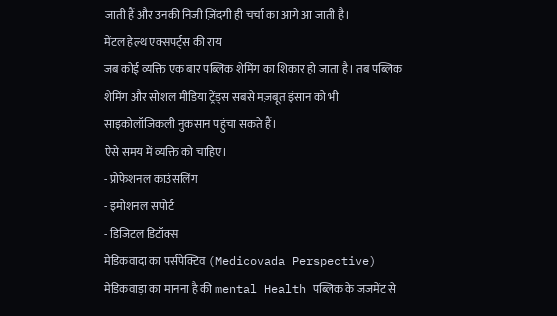जाती हैं और उनकी निजी ज़िंदगी ही चर्चा का आगे आ जाती है।
मेंटल हेल्थ एक्सपर्ट्स की राय
जब कोई व्यक्ति एक बार पब्लिक शेमिंग का शिकार हो जाता है। तब पब्लिक शेमिंग और सोशल मीडिया ट्रेंड्स सबसे मज़बूत इंसान को भी साइकोलॉजिकली नुकसान पहुंचा सकते हैं।
ऐसे समय में व्यक्ति को चाहिए।
- प्रोफेशनल काउंसलिंग
- इमोशनल सपोर्ट
- डिजिटल डिटॉक्स
मेडिकवादा का पर्सपेक्टिव (Medicovada Perspective)
मेडिकवाड़ा का मानना है की mental Health पब्लिक के जजमेंट से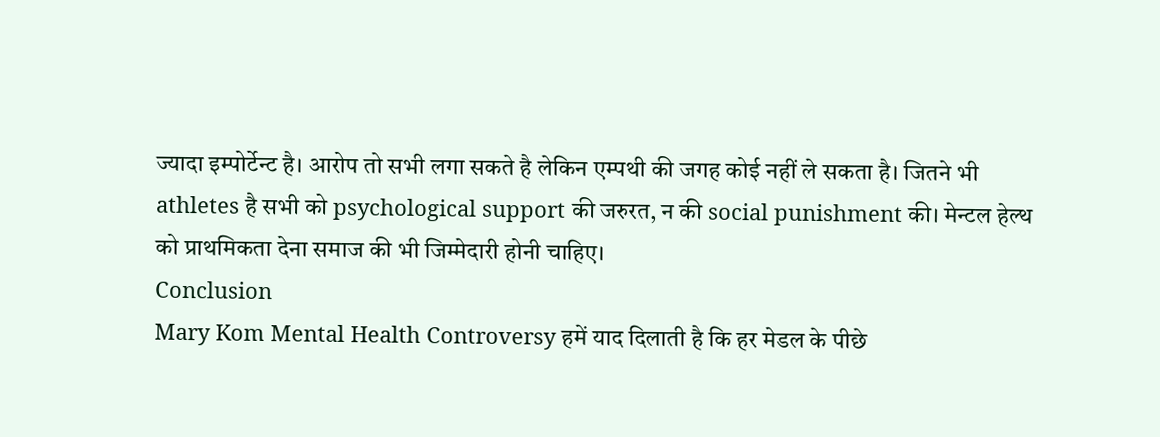ज्यादा इम्पोर्टेन्ट है। आरोप तो सभी लगा सकते है लेकिन एम्पथी की जगह कोई नहीं ले सकता है। जितने भी athletes है सभी को psychological support की जरुरत, न की social punishment की। मेन्टल हेल्थ को प्राथमिकता देना समाज की भी जिम्मेदारी होनी चाहिए।
Conclusion
Mary Kom Mental Health Controversy हमें याद दिलाती है कि हर मेडल के पीछे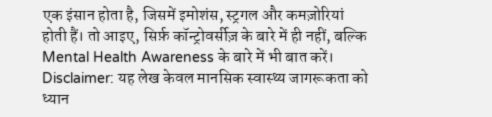एक इंसान होता है, जिसमें इमोशंस, स्ट्रगल और कमज़ोरियां होती हैं। तो आइए, सिर्फ़ कॉन्ट्रोवर्सीज़ के बारे में ही नहीं, बल्कि Mental Health Awareness के बारे में भी बात करें।
Disclaimer: यह लेख केवल मानसिक स्वास्थ्य जागरूकता को ध्यान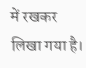में रखकर लिखा गया है।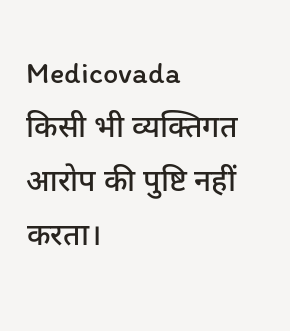Medicovada किसी भी व्यक्तिगत आरोप की पुष्टि नहीं करता।